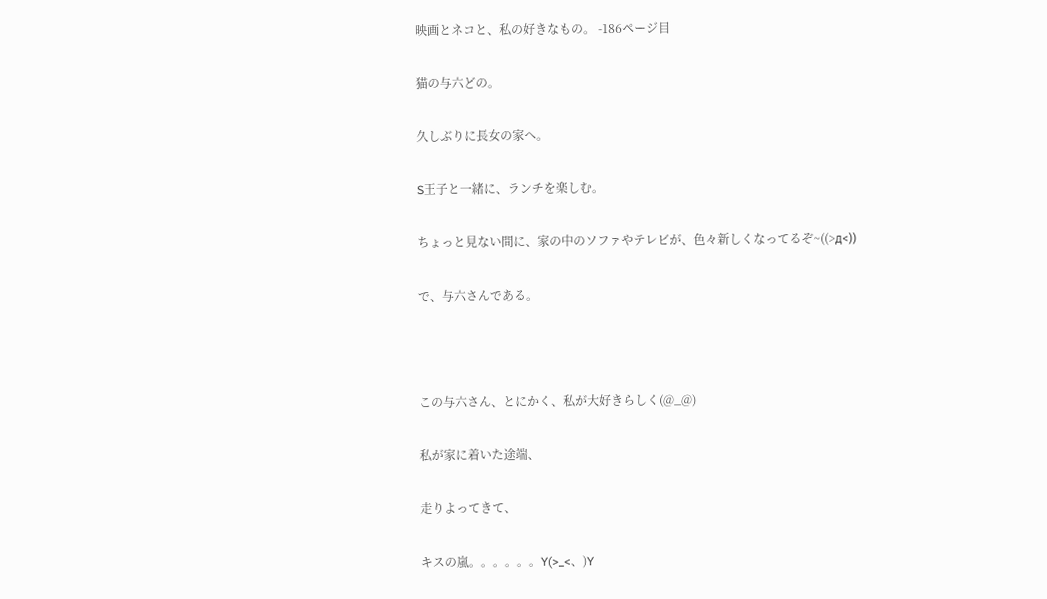映画とネコと、私の好きなもの。 -186ページ目

猫の与六どの。

久しぶりに長女の家へ。

S王子と一緒に、ランチを楽しむ。

ちょっと見ない間に、家の中のソファやテレビが、色々新しくなってるぞ~((>д<))

で、与六さんである。



この与六さん、とにかく、私が大好きらしく(@_@)

私が家に着いた途端、

走りよってきて、

キスの嵐。。。。。。Y(>_<、)Y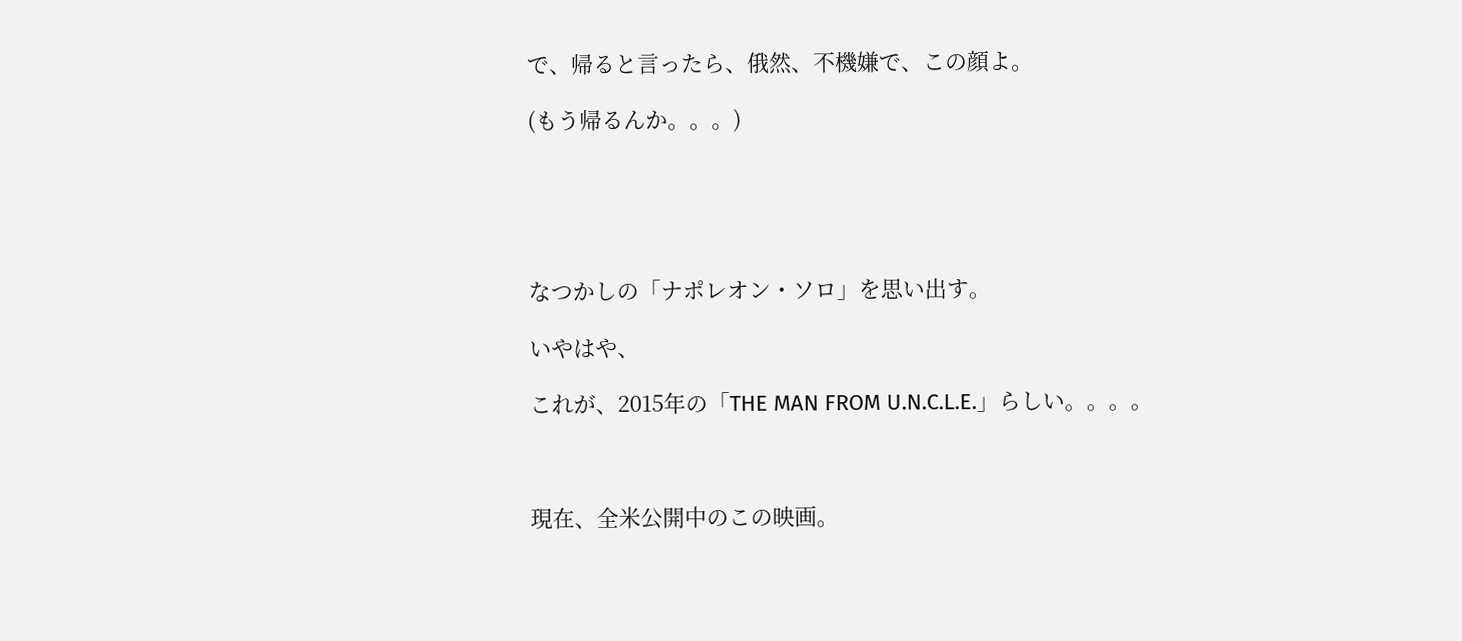で、帰ると言ったら、俄然、不機嫌で、この顔よ。

(もう帰るんか。。。)





なつかしの「ナポレオン・ソロ」を思い出す。

いやはや、

これが、2015年の「THE MAN FROM U.N.C.L.E.」らしい。。。。



現在、全米公開中のこの映画。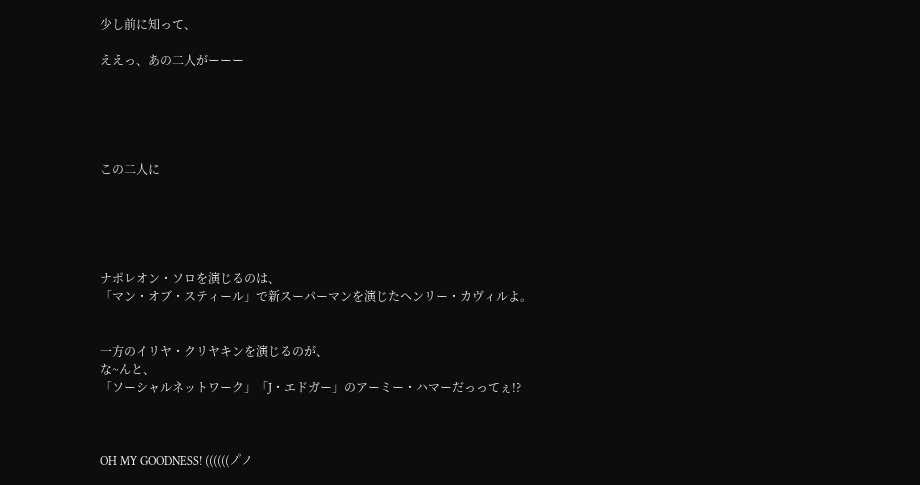少し前に知って、

ええっ、あの二人がーーー





この二人に





ナポレオン・ソロを演じるのは、
「マン・オブ・スティール」で新スーパーマンを演じたヘンリー・カヴィルよ。


一方のイリヤ・クリヤキンを演じるのが、
な~んと、
「ソーシャルネットワーク」「J・エドガー」のアーミー・ハマーだっってぇ!?



OH MY GOODNESS! ((((((ノ゚ノ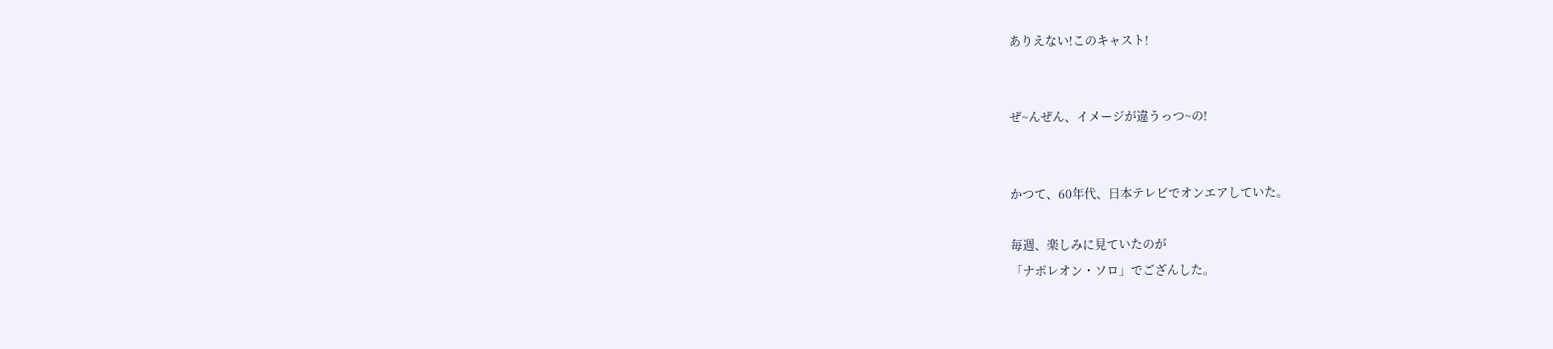ありえない!このキャスト!


ぜ~んぜん、イメージが違うっつ~の!


かつて、60年代、日本テレビでオンエアしていた。

毎週、楽しみに見ていたのが
「ナポレオン・ソロ」でござんした。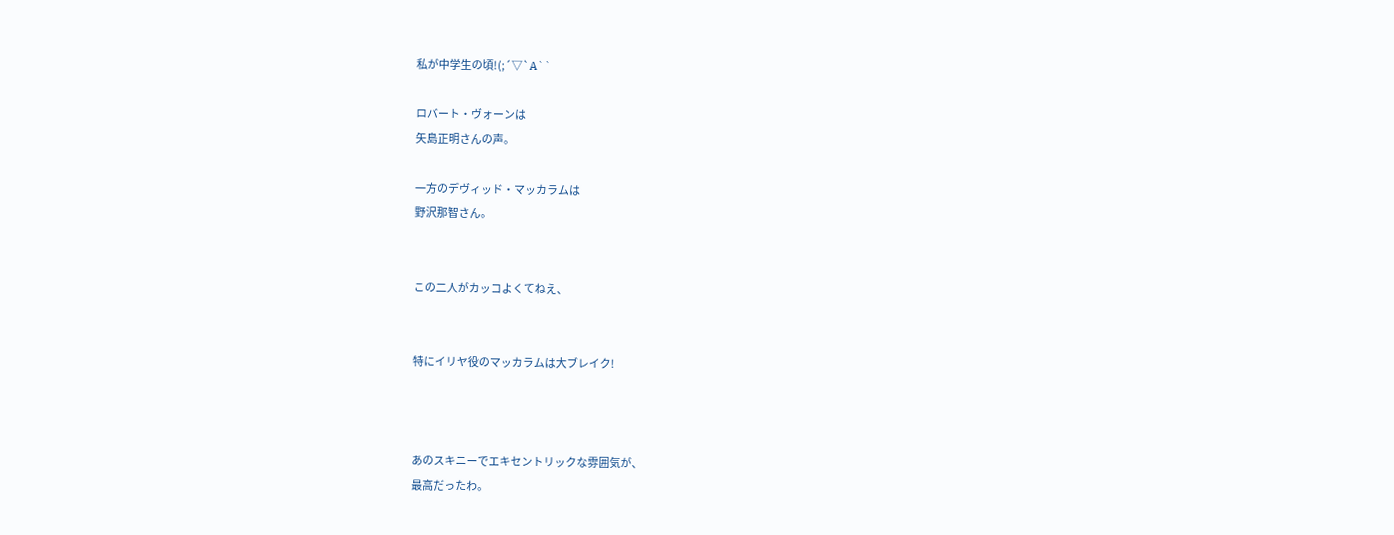私が中学生の頃!(;´▽`A``

ロバート・ヴォーンは
矢島正明さんの声。

一方のデヴィッド・マッカラムは
野沢那智さん。


この二人がカッコよくてねえ、


特にイリヤ役のマッカラムは大ブレイク!



あのスキニーでエキセントリックな雰囲気が、
最高だったわ。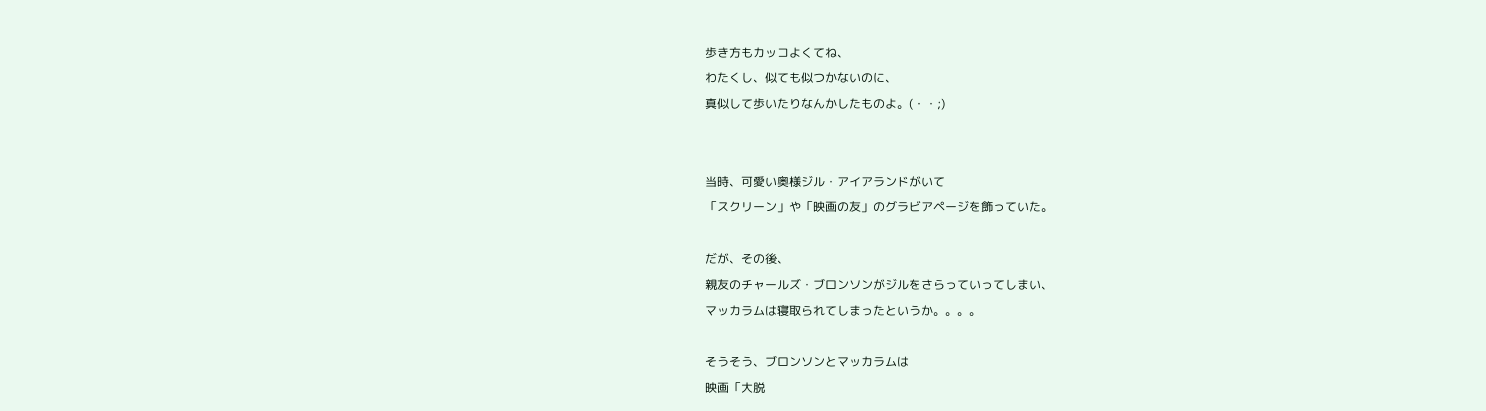歩き方もカッコよくてね、
わたくし、似ても似つかないのに、
真似して歩いたりなんかしたものよ。(・・;)


当時、可愛い奥様ジル・アイアランドがいて
「スクリーン」や「映画の友」のグラビアページを飾っていた。

だが、その後、
親友のチャールズ・ブロンソンがジルをさらっていってしまい、
マッカラムは寝取られてしまったというか。。。。

そうそう、ブロンソンとマッカラムは
映画「大脱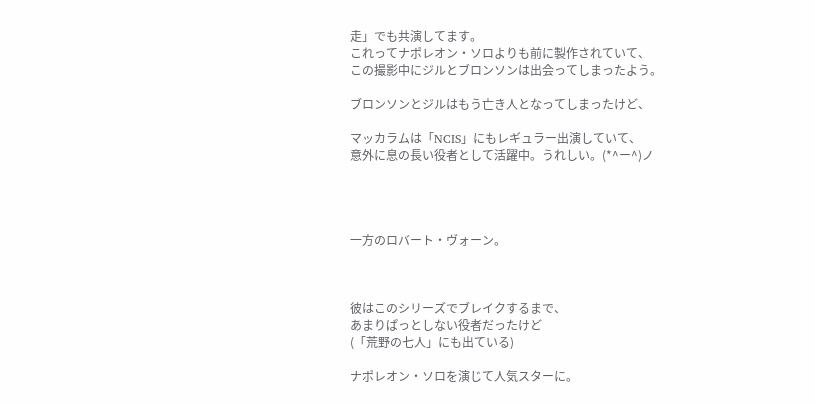走」でも共演してます。
これってナポレオン・ソロよりも前に製作されていて、
この撮影中にジルとブロンソンは出会ってしまったよう。

ブロンソンとジルはもう亡き人となってしまったけど、

マッカラムは「NCIS」にもレギュラー出演していて、
意外に息の長い役者として活躍中。うれしい。(*^ー^)ノ




一方のロバート・ヴォーン。



彼はこのシリーズでブレイクするまで、
あまりぱっとしない役者だったけど
(「荒野の七人」にも出ている)

ナポレオン・ソロを演じて人気スターに。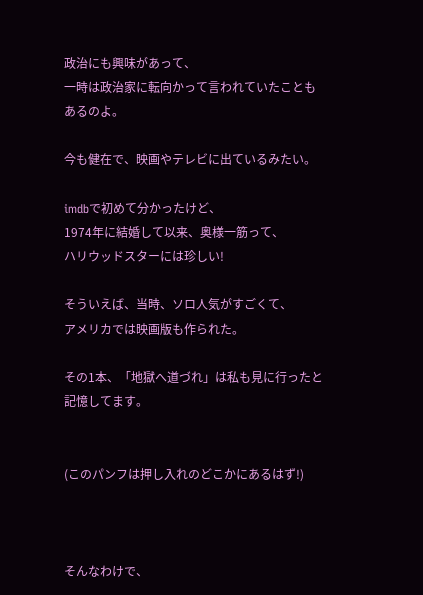政治にも興味があって、
一時は政治家に転向かって言われていたこともあるのよ。

今も健在で、映画やテレビに出ているみたい。

imdbで初めて分かったけど、
1974年に結婚して以来、奥様一筋って、
ハリウッドスターには珍しい!

そういえば、当時、ソロ人気がすごくて、
アメリカでは映画版も作られた。

その1本、「地獄へ道づれ」は私も見に行ったと記憶してます。


(このパンフは押し入れのどこかにあるはず!)



そんなわけで、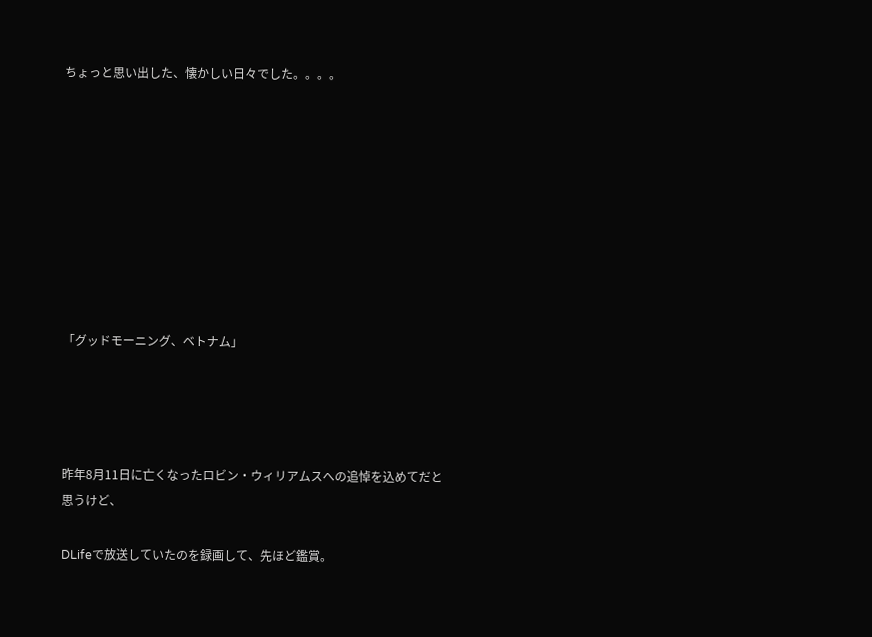ちょっと思い出した、懐かしい日々でした。。。。









「グッドモーニング、ベトナム」




昨年8月11日に亡くなったロビン・ウィリアムスへの追悼を込めてだと思うけど、

DLifeで放送していたのを録画して、先ほど鑑賞。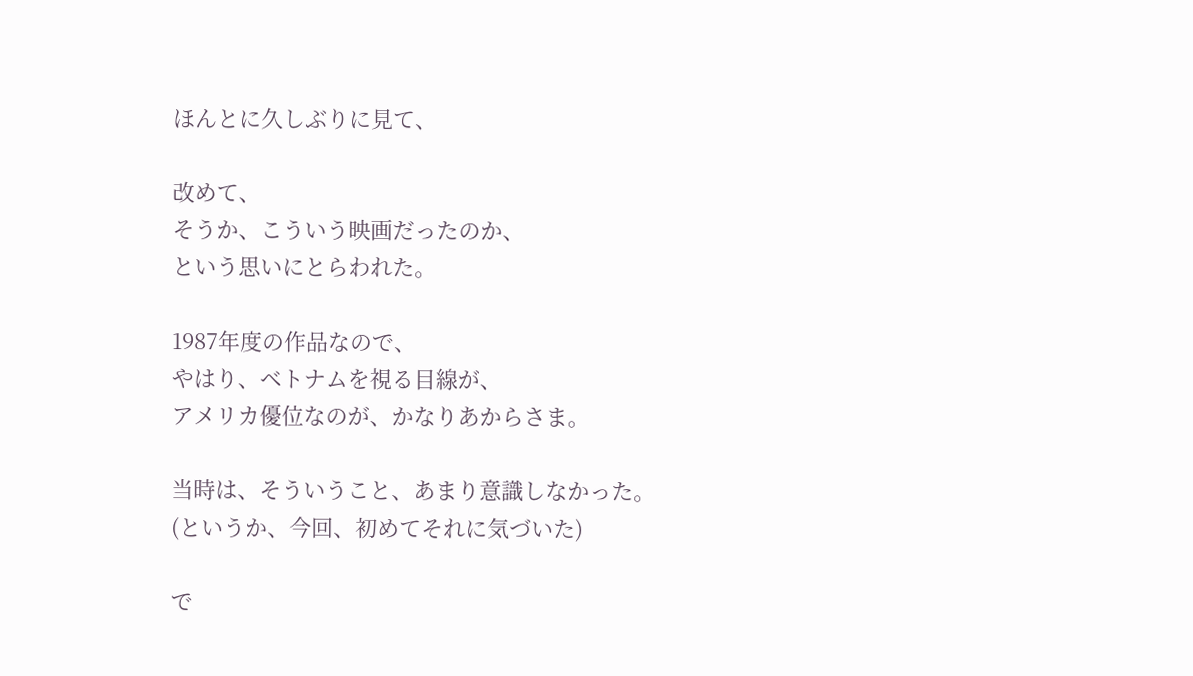ほんとに久しぶりに見て、

改めて、
そうか、こういう映画だったのか、
という思いにとらわれた。

1987年度の作品なので、
やはり、ベトナムを視る目線が、
アメリカ優位なのが、かなりあからさま。

当時は、そういうこと、あまり意識しなかった。
(というか、今回、初めてそれに気づいた)

で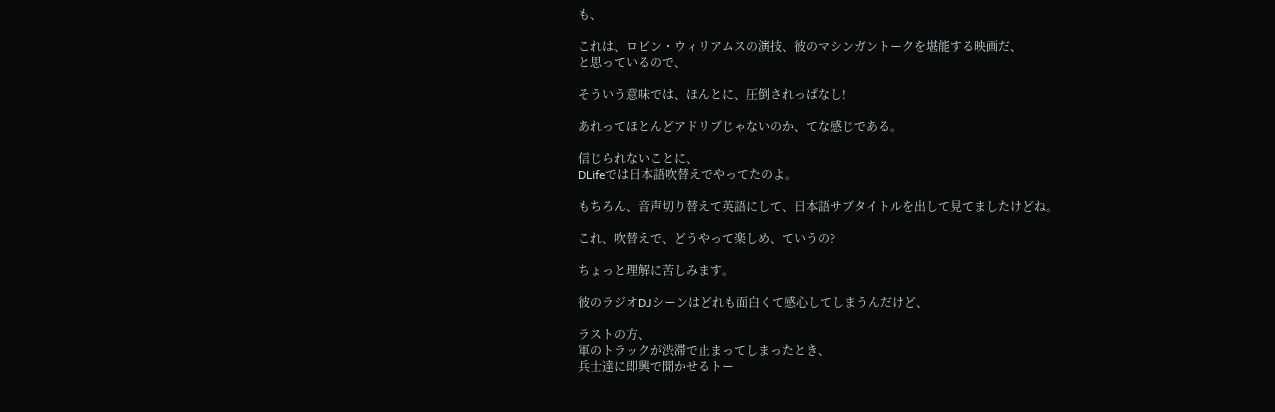も、

これは、ロビン・ウィリアムスの演技、彼のマシンガントークを堪能する映画だ、
と思っているので、

そういう意味では、ほんとに、圧倒されっぱなし!

あれってほとんどアドリブじゃないのか、てな感じである。

信じられないことに、
DLifeでは日本語吹替えでやってたのよ。

もちろん、音声切り替えて英語にして、日本語サブタイトルを出して見てましたけどね。

これ、吹替えで、どうやって楽しめ、ていうの?

ちょっと理解に苦しみます。

彼のラジオDJシーンはどれも面白くて感心してしまうんだけど、

ラストの方、
軍のトラックが渋滞で止まってしまったとき、
兵士達に即興で聞かせるトー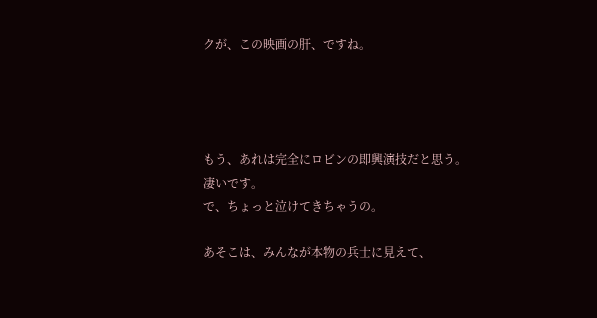クが、この映画の肝、ですね。




もう、あれは完全にロビンの即興演技だと思う。
凄いです。
で、ちょっと泣けてきちゃうの。

あそこは、みんなが本物の兵士に見えて、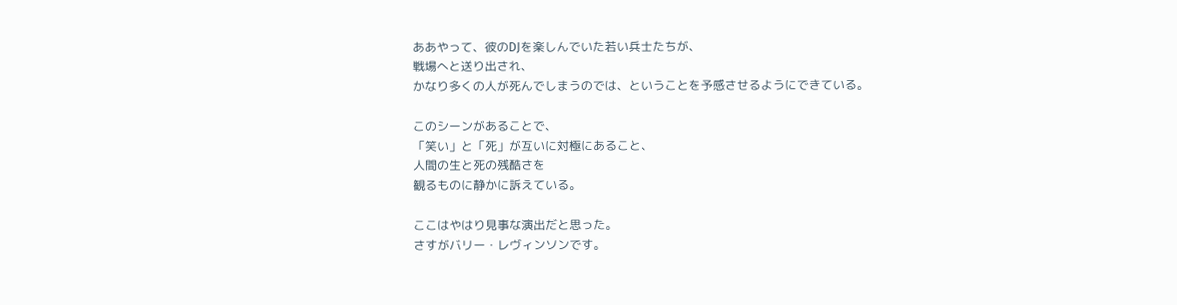ああやって、彼のDJを楽しんでいた若い兵士たちが、
戦場へと送り出され、
かなり多くの人が死んでしまうのでは、ということを予感させるようにできている。

このシーンがあることで、
「笑い」と「死」が互いに対極にあること、
人間の生と死の残酷さを
観るものに静かに訴えている。

ここはやはり見事な演出だと思った。
さすがバリー・レヴィンソンです。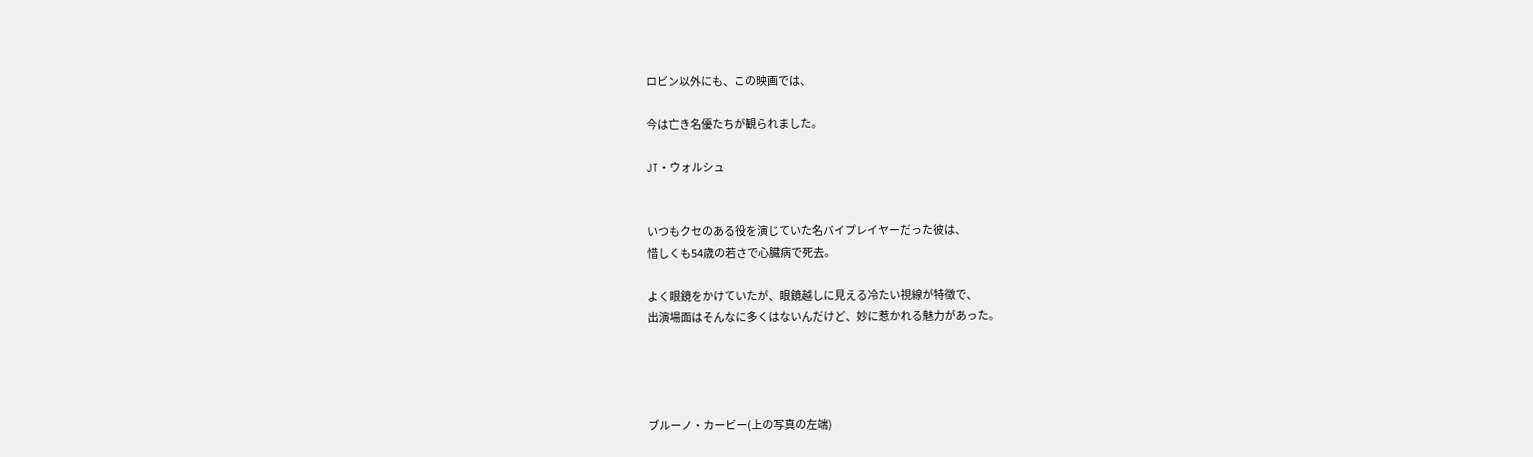ロビン以外にも、この映画では、

今は亡き名優たちが観られました。

JT・ウォルシュ


いつもクセのある役を演じていた名バイプレイヤーだった彼は、
惜しくも54歳の若さで心臓病で死去。

よく眼鏡をかけていたが、眼鏡越しに見える冷たい視線が特徴で、
出演場面はそんなに多くはないんだけど、妙に惹かれる魅力があった。




ブルーノ・カービー(上の写真の左端)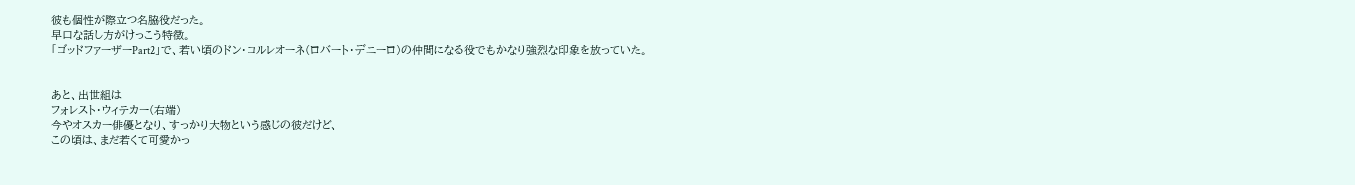彼も個性が際立つ名脇役だった。
早口な話し方がけっこう特徴。
「ゴッドファーザーPart2」で、若い頃のドン・コルレオーネ(ロバート・デニーロ)の仲間になる役でもかなり強烈な印象を放っていた。


あと、出世組は
フォレスト・ウィテカー(右端)
今やオスカー俳優となり、すっかり大物という感じの彼だけど、
この頃は、まだ若くて可愛かっ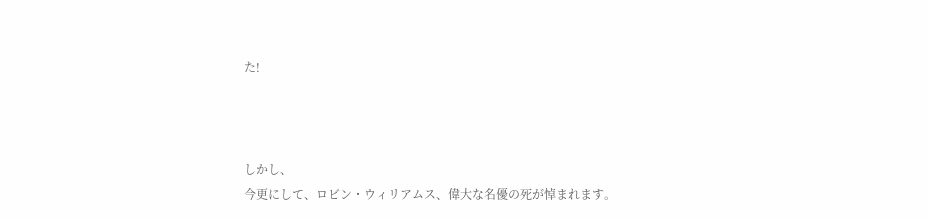た!



しかし、
今更にして、ロビン・ウィリアムス、偉大な名優の死が悼まれます。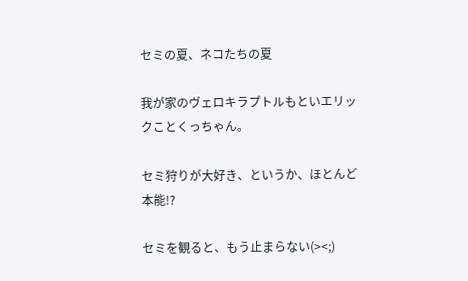セミの夏、ネコたちの夏

我が家のヴェロキラプトルもといエリックことくっちゃん。

セミ狩りが大好き、というか、ほとんど本能!?

セミを観ると、もう止まらない(><;)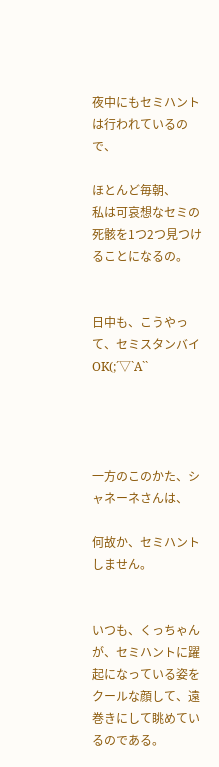夜中にもセミハントは行われているので、

ほとんど毎朝、
私は可哀想なセミの死骸を1つ2つ見つけることになるの。


日中も、こうやって、セミスタンバイOK(;´▽`A``




一方のこのかた、シャネーネさんは、

何故か、セミハントしません。


いつも、くっちゃんが、セミハントに躍起になっている姿を
クールな顔して、遠巻きにして眺めているのである。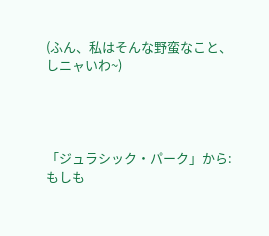(ふん、私はそんな野蛮なこと、しニャいわ~)




「ジュラシック・パーク」から: もしも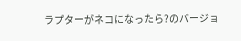ラプターがネコになったら?のバージョ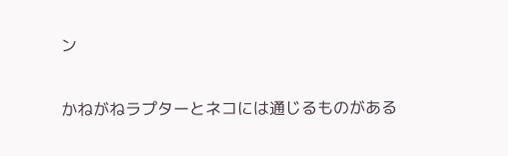ン

かねがねラプターとネコには通じるものがある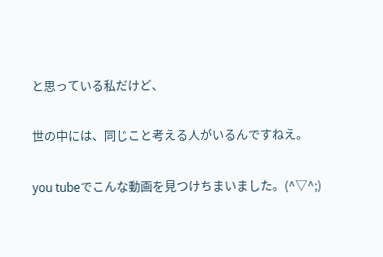と思っている私だけど、

世の中には、同じこと考える人がいるんですねえ。

you tubeでこんな動画を見つけちまいました。(^▽^;)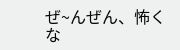ぜ~んぜん、怖くな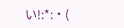い!:*:・(